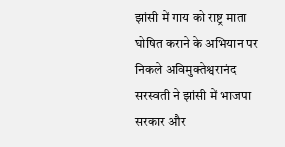झांसी में गाय को राष्ट्र माता घोषित कराने के अभियान पर निकले अविमुक्तेश्वरानंद सरस्वती ने झांसी में भाजपा सरकार और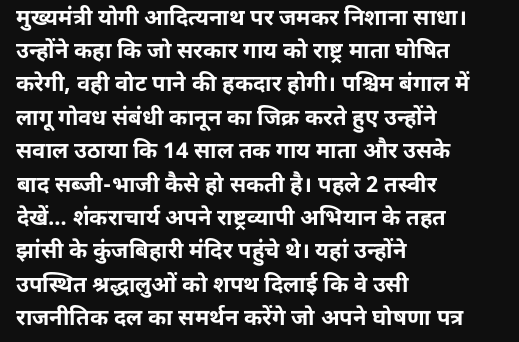मुख्यमंत्री योगी आदित्यनाथ पर जमकर निशाना साधा। उन्होंने कहा कि जो सरकार गाय को राष्ट्र माता घोषित करेगी, वही वोट पाने की हकदार होगी। पश्चिम बंगाल में लागू गोवध संबंधी कानून का जिक्र करते हुए उन्होंने सवाल उठाया कि 14 साल तक गाय माता और उसके बाद सब्जी-भाजी कैसे हो सकती है। पहले 2 तस्वीर देखें… शंकराचार्य अपने राष्ट्रव्यापी अभियान के तहत झांसी के कुंजबिहारी मंदिर पहुंचे थे। यहां उन्होंने उपस्थित श्रद्धालुओं को शपथ दिलाई कि वे उसी राजनीतिक दल का समर्थन करेंगे जो अपने घोषणा पत्र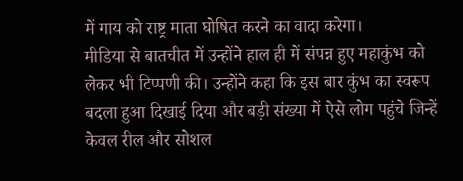में गाय को राष्ट्र माता घोषित करने का वादा करेगा।
मीडिया से बातचीत में उन्होंने हाल ही में संपन्न हुए महाकुंभ को लेकर भी टिप्पणी की। उन्होंने कहा कि इस बार कुंभ का स्वरूप बदला हुआ दिखाई दिया और बड़ी संख्या में ऐसे लोग पहुंचे जिन्हें केवल रील और सोशल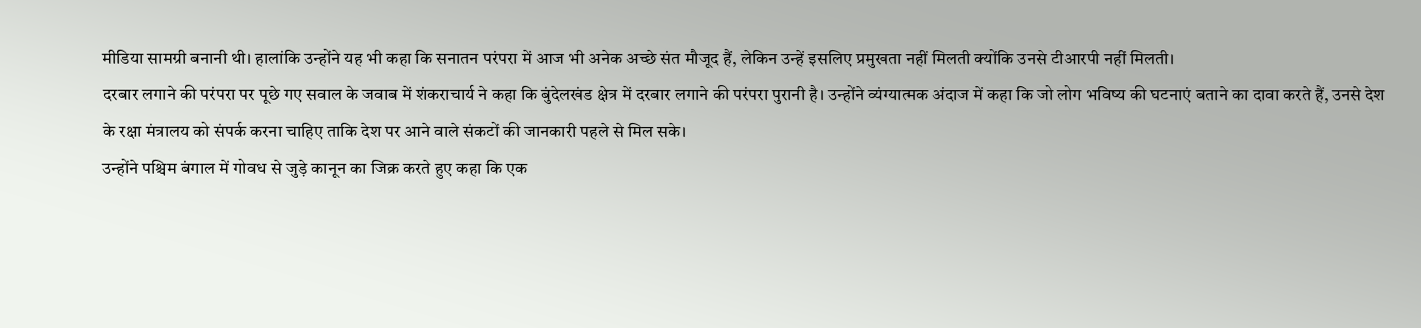मीडिया सामग्री बनानी थी। हालांकि उन्होंने यह भी कहा कि सनातन परंपरा में आज भी अनेक अच्छे संत मौजूद हैं, लेकिन उन्हें इसलिए प्रमुखता नहीं मिलती क्योंकि उनसे टीआरपी नहीं मिलती।
दरबार लगाने की परंपरा पर पूछे गए सवाल के जवाब में शंकराचार्य ने कहा कि बुंदेलखंड क्षेत्र में दरबार लगाने की परंपरा पुरानी है। उन्होंने व्यंग्यात्मक अंदाज में कहा कि जो लोग भविष्य की घटनाएं बताने का दावा करते हैं, उनसे देश के रक्षा मंत्रालय को संपर्क करना चाहिए ताकि देश पर आने वाले संकटों की जानकारी पहले से मिल सके।
उन्होंने पश्चिम बंगाल में गोवध से जुड़े कानून का जिक्र करते हुए कहा कि एक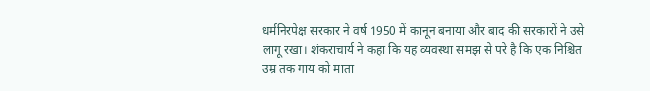धर्मनिरपेक्ष सरकार ने वर्ष 1950 में कानून बनाया और बाद की सरकारों ने उसे लागू रखा। शंकराचार्य ने कहा कि यह व्यवस्था समझ से परे है कि एक निश्चित उम्र तक गाय को माता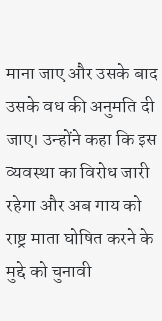माना जाए और उसके बाद उसके वध की अनुमति दी जाए। उन्होंने कहा कि इस व्यवस्था का विरोध जारी रहेगा और अब गाय को राष्ट्र माता घोषित करने के मुद्दे को चुनावी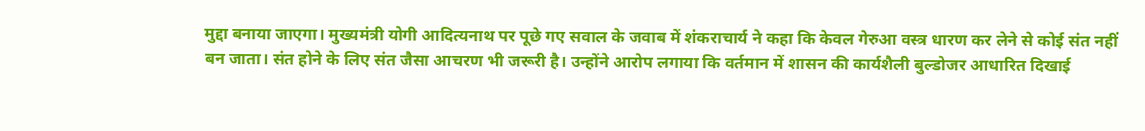मुद्दा बनाया जाएगा। मुख्यमंत्री योगी आदित्यनाथ पर पूछे गए सवाल के जवाब में शंकराचार्य ने कहा कि केवल गेरुआ वस्त्र धारण कर लेने से कोई संत नहीं बन जाता। संत होने के लिए संत जैसा आचरण भी जरूरी है। उन्होंने आरोप लगाया कि वर्तमान में शासन की कार्यशैली बुल्डोजर आधारित दिखाई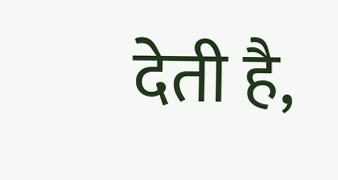देती है,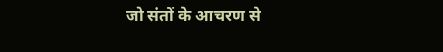जो संतों के आचरण से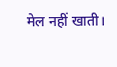मेल नहीं खाती।